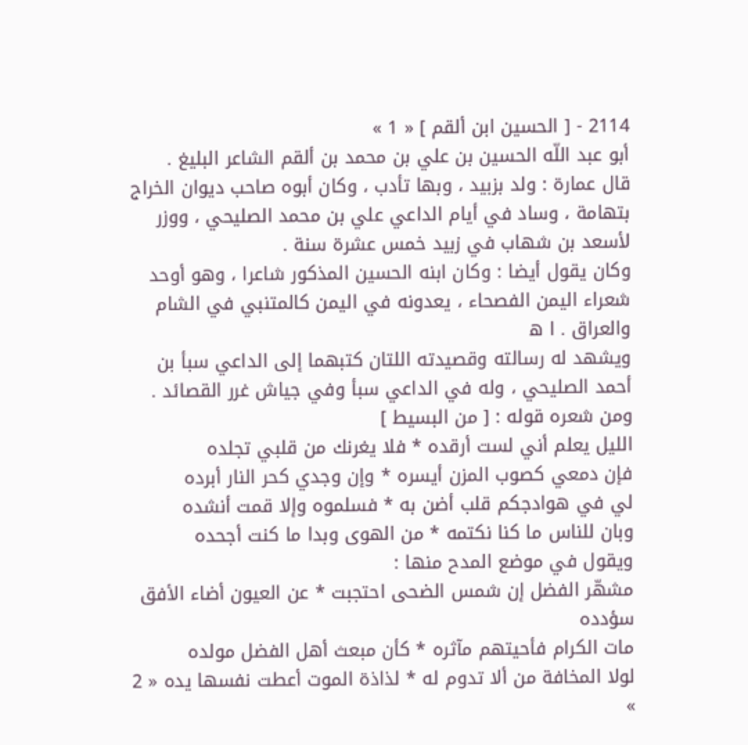2114 - [ الحسين ابن ألقم ] « 1 »
أبو عبد اللّه الحسين بن علي بن محمد بن ألقم الشاعر البليغ .
قال عمارة : ولد بزبيد ، وبها تأدب ، وكان أبوه صاحب ديوان الخراج بتهامة ، وساد في أيام الداعي علي بن محمد الصليحي ، ووزر لأسعد بن شهاب في زبيد خمس عشرة سنة .
وكان يقول أيضا : وكان ابنه الحسين المذكور شاعرا ، وهو أوحد شعراء اليمن الفصحاء ، يعدونه في اليمن كالمتنبي في الشام والعراق . ا ه
ويشهد له رسالته وقصيدته اللتان كتبهما إلى الداعي سبأ بن أحمد الصليحي ، وله في الداعي سبأ وفي جياش غرر القصائد .
ومن شعره قوله : [ من البسيط ]
الليل يعلم أني لست أرقده * فلا يغرنك من قلبي تجلده
فإن دمعي كصوب المزن أيسره * وإن وجدي كحر النار أبرده
لي في هوادجكم قلب أضن به * فسلموه وإلا قمت أنشده
وبان للناس ما كنا نكتمه * من الهوى وبدا ما كنت أجحده
ويقول في موضع المدح منها :
مشهّر الفضل إن شمس الضحى احتجبت * عن العيون أضاء الأفق سؤدده
مات الكرام فأحيتهم مآثره * كأن مبعث أهل الفضل مولده
لولا المخافة من ألا تدوم له * لذاذة الموت أعطت نفسها يده « 2 »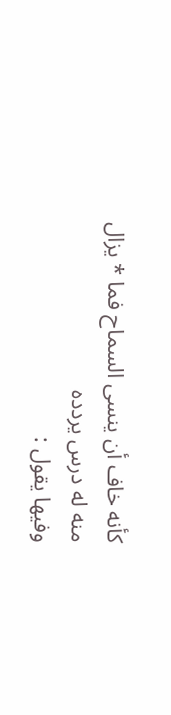كأنه خاف أن ينسى السماح فما * يزال منه له درس يردده
وفيها يقول :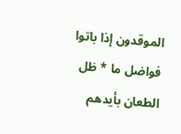الموقدون إذا باتوا فواضل ما * ظل الطعان بأيدهم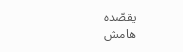يقصّده
هامش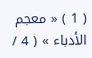( 1 ) « معجم الأدباء » ( 4 /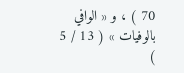70 ) ، و « الوافي بالوفيات » ( 13 / 5 )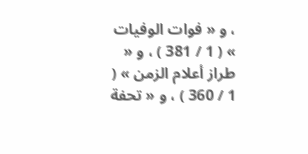، و « فوات الوفيات » ( 1 / 381 ) ، و « طراز أعلام الزمن » ( 1 / 360 ) ، و « تحفة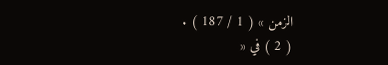الزمن » ( 1 / 187 ) .
( 2 ) في «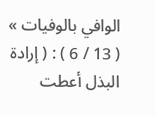الوافي بالوفيات » ( 13 / 6 ) : ( إرادة البذل أعطت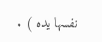نفسها يده ) .